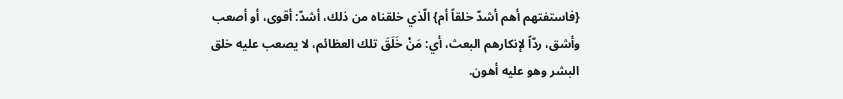{فاستفتهم أهم أشدّ خلقاً أم} الّذي خلقناه من ذلك، أشدّ: أقوى، أو أصعب وأشق، ردّاً لإنكارهم البعث، أي: مَنْ خَلَقَ تلك العظائم، لا يصعب عليه خلق البشر وهو عليه أهون.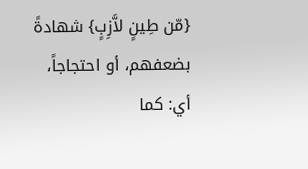{مّن طِينٍ لاَّزِبٍ} شهادةً بضعفهم، أو احتجاجاً، أي: كما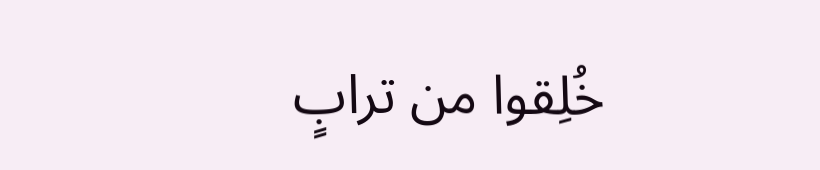خُلِقوا من ترابٍ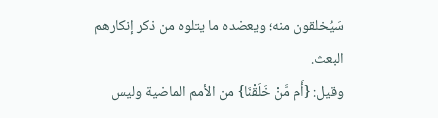سَيُخلقون منه؛ ويعضده ما يتلوه من ذكر إنكارهم البعث.
وقيل: {أَم مَّنْ خَلَقْنَا} من الأمم الماضية وليس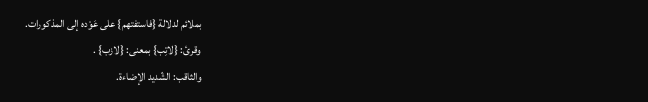بملائم لدلالة {فاستفتهم} على عَوْده إلى المذكورات.
وقرئ: {لاتِب} بمعنى: {لازب} .
والثاقب: الشّديد الإضاءة.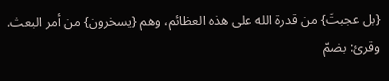{بل عجبتَ} من قدرة الله على هذه العظائم، وهم {يسخرون} من أمر البعث.
وقرئ: بضمّ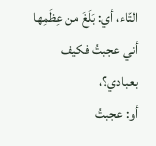التّاء، أي: بَلَغَ من عِظَمِها أني عجبتُ فكيف بعبادي؟،
أو: عجبتُ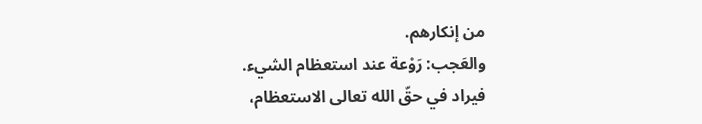من إنكارهم.
والعَجب: رَوْعة عند استعظام الشيء.
فيراد في حقّ الله تعالى الاستعظام،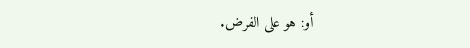أو: هو على الفرض.